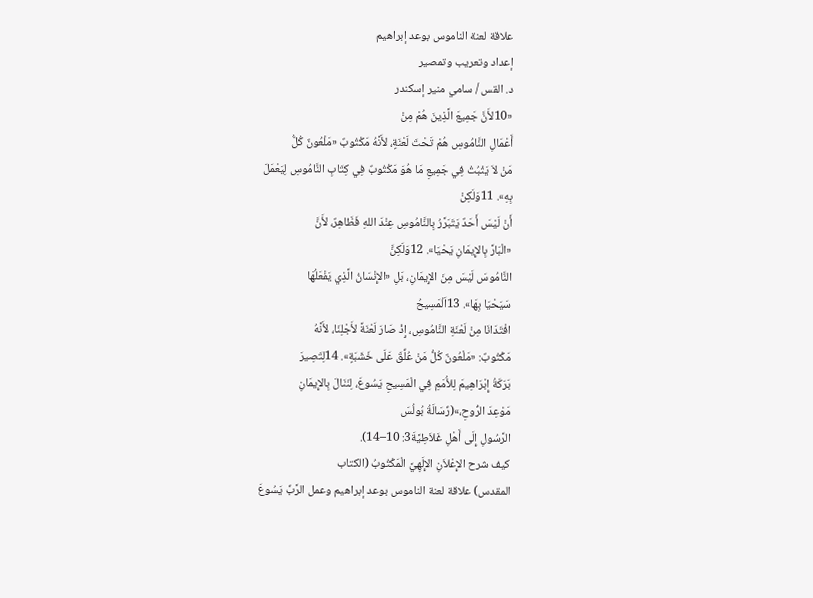علاقة لعنة الناموس بوعد إبراهيم
إعداد وتعريب وتمصير
د. القس / سامي منير إسكندر
«10لأَنَّ جَمِيعَ الَّذِينَ هُمْ مِنْ
أَعْمَالِ النَّامُوسِ هُمْ تَحْتَ لَعْنَةٍ، لأَنَّهُ مَكْتُوبٌ «مَلْعُونٌ كُلُّ
مَنْ لاَ يَثْبُتُ فِي جَمِيعِ مَا هُوَ مَكْتُوبٌ فِي كِتَابِ النَّامُوسِ لِيَعْمَلَ
بِهِ». 11وَلَكِنْ
أَنْ لَيْسَ أَحَدٌ يَتَبَرَّرُ بِالنَّامُوسِ عِنْدَ اللهِ فَظَاهِرٌ، لأَنَّ
«الْبَارَّ بِالإِيمَانِ يَحْيَا». 12وَلَكِنَّ
النَّامُوسَ لَيْسَ مِنَ الإِيمَانِ، بَلِ «الإِنْسَانُ الَّذِي يَفْعَلُهَا
سَيَحْيَا بِهَا». 13اَلْمَسِيحُ
افْتَدَانَا مِنْ لَعْنَةِ النَّامُوسِ، إِذْ صَارَ لَعْنَةً لأَجْلِنَا، لأَنَّهُ
مَكْتُوبٌ: «مَلْعُونٌ كُلُّ مَنْ عُلِّقَ عَلَى خَشَبَةٍ». 14لِتَصِيرَ
بَرَكَةُ إِبْرَاهِيمَ لِلأُمَمِ فِي الْمَسِيحِ يَسُوعَ، لِنَنَالَ بِالإِيمَانِ
مَوْعِدَ الرُّوحِ،»(رِّسَالَةُ بُولُسَ
الرَّسُولِ إِلَى أَهْلِ غَلاَطِيَّةَ3: 10–14).
كيف شرح الإِعْلاَنِ الإِلَهِيَّ الْمَكْتُوبُ (الكتاب
المقدس) علاقة لعنة الناموس بوعد إبراهيم وعمل الرَّبِّ يَسُوعَ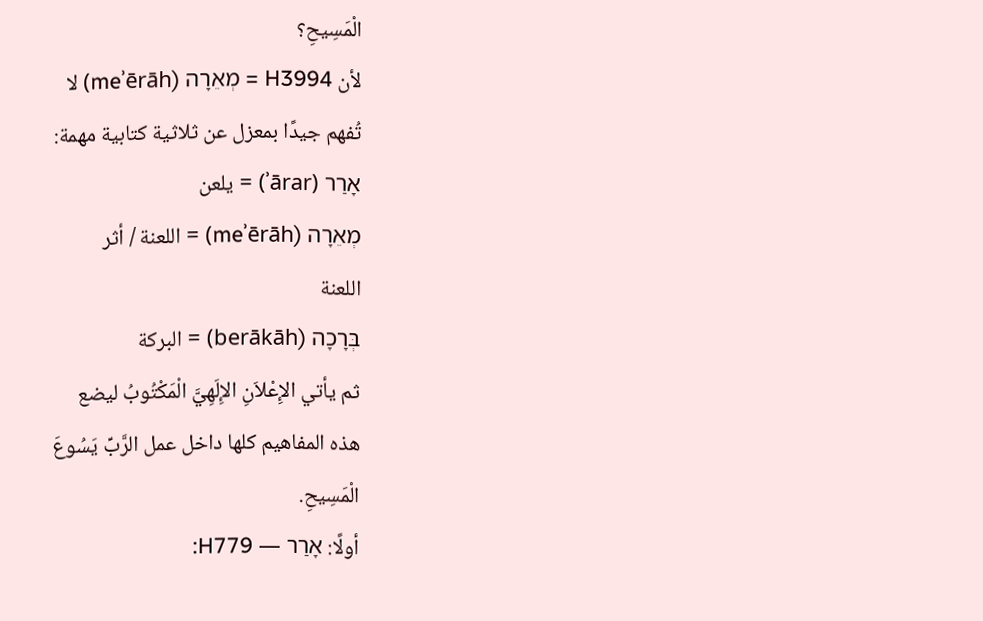الْمَسِيحِ؟
لأن H3994 = מְאֵרָה (meʾērāh) لا
تُفهم جيدًا بمعزل عن ثلاثية كتابية مهمة:
אָרַר (ʾārar) = يلعن
מְאֵרָה (meʾērāh) = اللعنة / أثر
اللعنة
בְּרָכָה (berākāh) = البركة
ثم يأتي الإِعْلاَنِ الإِلَهِيَّ الْمَكْتُوبُ ليضع
هذه المفاهيم كلها داخل عمل الرَّبِّ يَسُوعَ
الْمَسِيحِ.
أولًا: אָרַר — H779: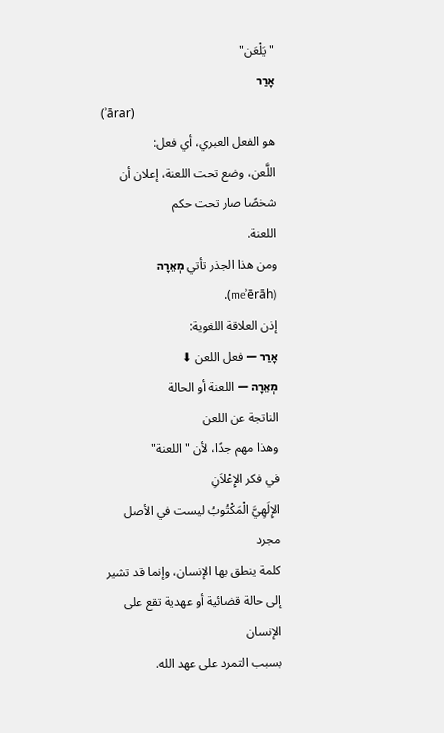"يَلْعَن"
אָרַר
(ʾārar)
هو الفعل العبري، أي فعل:
اللَّعن، وضع تحت اللعنة، إعلان أن شخصًا صار تحت حكم
اللعنة.
ومن هذا الجذر تأتي מְאֵרָה (meʾērāh).
إذن العلاقة اللغوية:
אָרַר — فعل اللعن ⬇
מְאֵרָה — اللعنة أو الحالة
الناتجة عن اللعن
وهذا مهم جدًا، لأن "اللعنة"
في فكر الإِعْلاَنِ
الإِلَهِيَّ الْمَكْتُوبُ ليست في الأصل مجرد
كلمة ينطق بها الإنسان، وإنما قد تشير إلى حالة قضائية أو عهدية تقع على الإنسان
بسبب التمرد على عهد الله.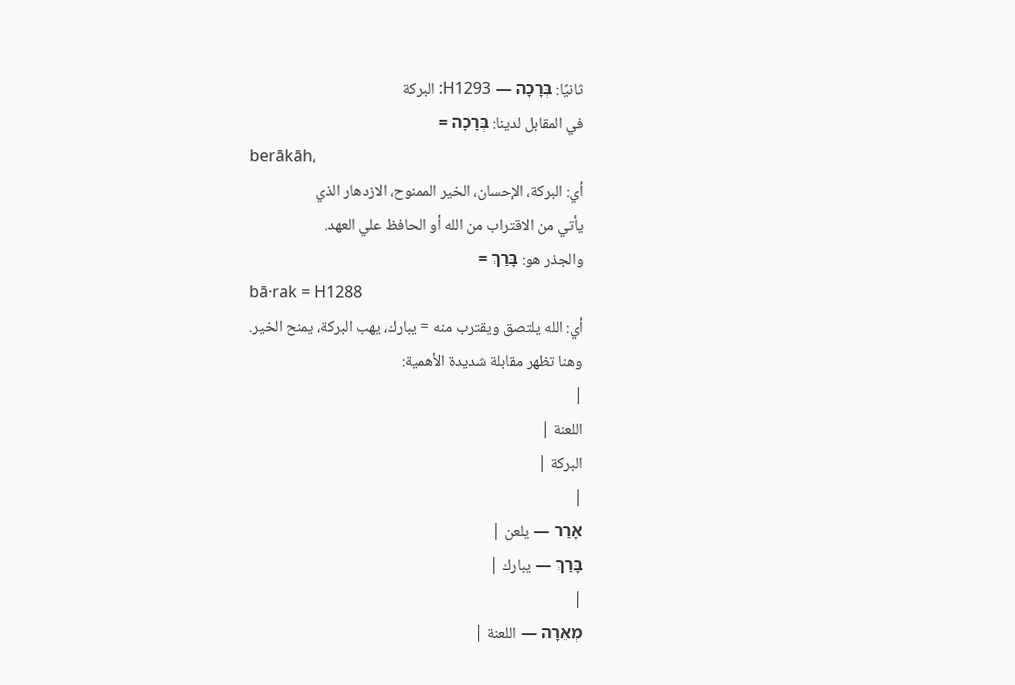ثانيًا: בְּרָכָה — H1293: البركة
في المقابل لدينا: בְּרָכָה =
berākāh،
أي: البركة، الإحسان، الخير الممنوح، الازدهار الذي
يأتي من الاقتراب من الله أو الحافظ علي العهد.
والجذر هو: בָּרַךְ =
bā·rak = H1288
أي: الله يلتصق ويقترب منه = يبارك، يهب البركة، يمنح الخير.
وهنا تظهر مقابلة شديدة الأهمية:
|
اللعنة |
البركة |
|
אָרַר — يلعن |
בָּרַךְ — يبارك |
|
מְאֵרָה — اللعنة |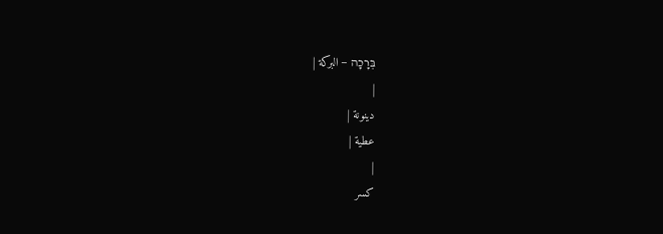בְּרָכָה — البركة |
|
دينونة |
عطية |
|
كسر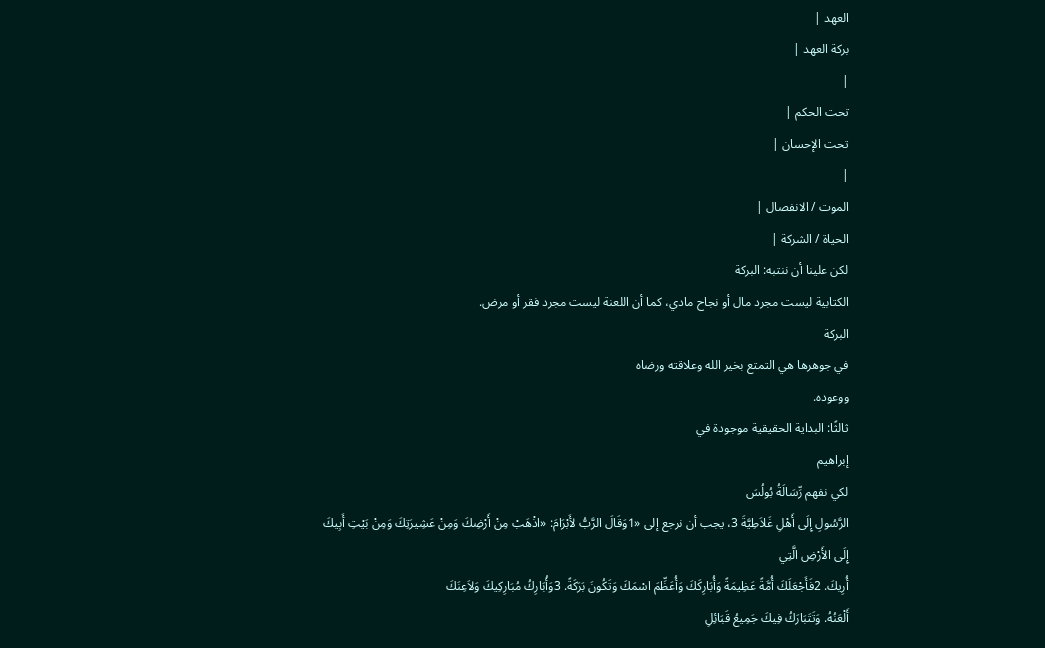العهد |
بركة العهد |
|
تحت الحكم |
تحت الإحسان |
|
الموت / الانفصال |
الحياة / الشركة |
لكن علينا أن ننتبه: البركة
الكتابية ليست مجرد مال أو نجاح مادي، كما أن اللعنة ليست مجرد فقر أو مرض.
البركة
في جوهرها هي التمتع بخير الله وعلاقته ورضاه
ووعوده.
ثالثًا: البداية الحقيقية موجودة في
إبراهيم
لكي نفهم رِّسَالَةُ بُولُسَ
الرَّسُولِ إِلَى أَهْلِ غَلاَطِيَّةَ 3، يجب أن نرجع إلى «1وَقَالَ الرَّبُّ لأَبْرَامَ: «اذْهَبْ مِنْ أَرْضِكَ وَمِنْ عَشِيرَتِكَ وَمِنْ بَيْتِ أَبِيكَ إِلَى الأَرْضِ الَّتِي
أُرِيكَ. 2فَأَجْعَلَكَ أُمَّةً عَظِيمَةً وَأُبَارِكَكَ وَأُعَظِّمَ اسْمَكَ وَتَكُونَ بَرَكَةً. 3وَأُبَارِكُ مُبَارِكِيكَ وَلاَعِنَكَ
أَلْعَنُهُ. وَتَتَبَارَكُ فِيكَ جَمِيعُ قَبَائِلِ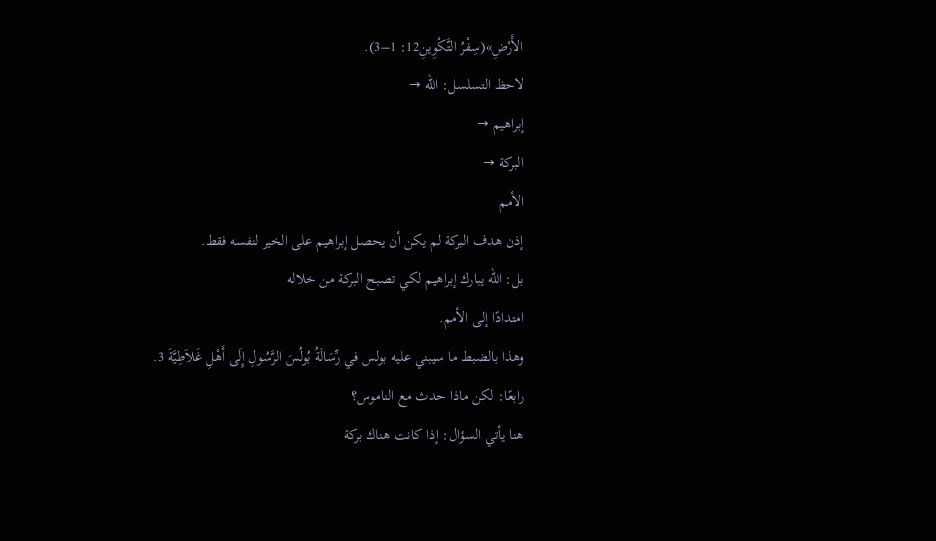الأَرْضِ»(سِفْرُ التَّكْوِينِ12: 1–3).
لاحظ التسلسل: الله →
إبراهيم →
البركة →
الأمم
إذن هدف البركة لم يكن أن يحصل إبراهيم على الخير لنفسه فقط.
بل: الله يبارك إبراهيم لكي تصبح البركة من خلاله
امتدادًا إلى الأمم.
وهذا بالضبط ما سيبني عليه بولس في رِّسَالَةُ بُولُسَ الرَّسُولِ إِلَى أَهْلِ غَلاَطِيَّةَ 3.
رابعًا: لكن ماذا حدث مع الناموس؟
هنا يأتي السؤال: إذا كانت هناك بركة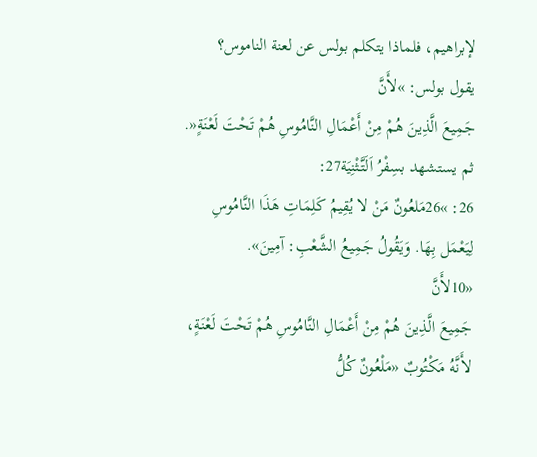لإبراهيم، فلماذا يتكلم بولس عن لعنة الناموس؟
يقول بولس: »لأَنَّ
جَمِيعَ الَّذِينَ هُمْ مِنْ أَعْمَالِ النَّامُوسِ هُمْ تَحْتَ لَعْنَةٍ«.
ثم يستشهد بسِفْرُ اَلَتَّثْنِيَة27:
26: »26مَلعُونٌ مَنْ لا يُقِيمُ كَلِمَاتِ هَذَا النَّامُوسِ
لِيَعْمَل بِهَا. وَيَقُولُ جَمِيعُ الشَّعْبِ: آمِينَ».
«10لأَنَّ
جَمِيعَ الَّذِينَ هُمْ مِنْ أَعْمَالِ النَّامُوسِ هُمْ تَحْتَ لَعْنَةٍ،
لأَنَّهُ مَكْتُوبٌ «مَلْعُونٌ كُلُّ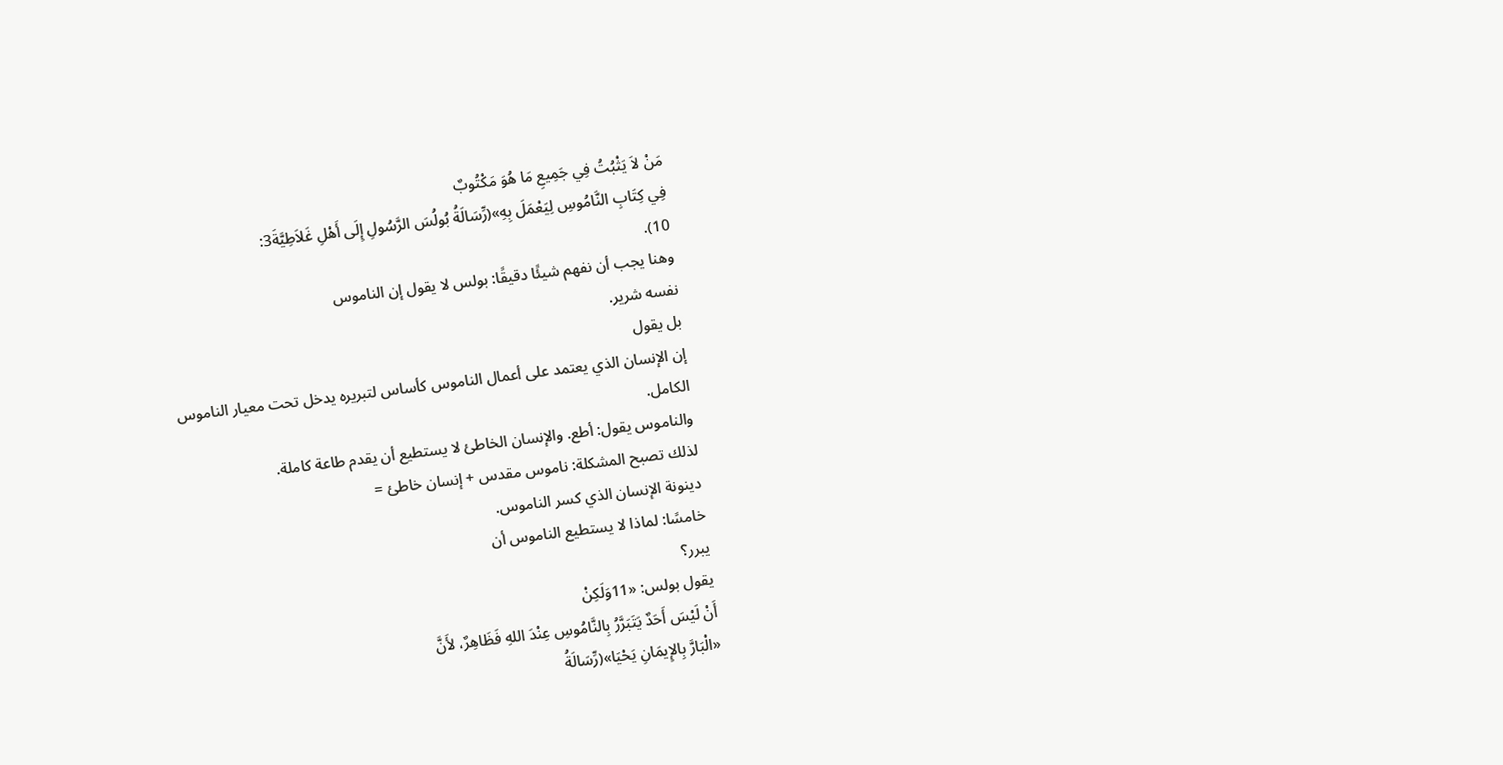مَنْ لاَ يَثْبُتُ فِي جَمِيعِ مَا هُوَ مَكْتُوبٌ
فِي كِتَابِ النَّامُوسِ لِيَعْمَلَ بِهِ»(رِّسَالَةُ بُولُسَ الرَّسُولِ إِلَى أَهْلِ غَلاَطِيَّةَ3:
10).
وهنا يجب أن نفهم شيئًا دقيقًا: بولس لا يقول إن الناموس
نفسه شرير.
بل يقول
إن الإنسان الذي يعتمد على أعمال الناموس كأساس لتبريره يدخل تحت معيار الناموس
الكامل.
والناموس يقول: أطع. والإنسان الخاطئ لا يستطيع أن يقدم طاعة كاملة.
لذلك تصبح المشكلة: ناموس مقدس + إنسان خاطئ =
دينونة الإنسان الذي كسر الناموس.
خامسًا: لماذا لا يستطيع الناموس أن
يبرر؟
يقول بولس: «11وَلَكِنْ
أَنْ لَيْسَ أَحَدٌ يَتَبَرَّرُ بِالنَّامُوسِ عِنْدَ اللهِ فَظَاهِرٌ، لأَنَّ
«الْبَارَّ بِالإِيمَانِ يَحْيَا»(رِّسَالَةُ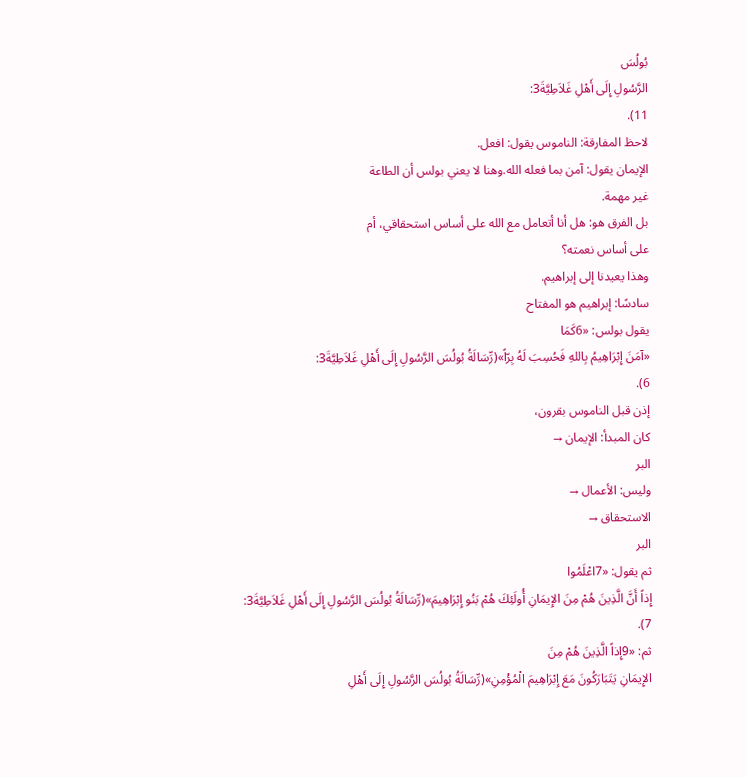بُولُسَ
الرَّسُولِ إِلَى أَهْلِ غَلاَطِيَّةَ3:
11).
لاحظ المفارقة: الناموس يقول: افعل.
الإيمان يقول: آمن بما فعله الله.وهنا لا يعني بولس أن الطاعة
غير مهمة.
بل الفرق هو: هل أنا أتعامل مع الله على أساس استحقاقي، أم
على أساس نعمته؟
وهذا يعيدنا إلى إبراهيم.
سادسًا: إبراهيم هو المفتاح
يقول بولس: «6كَمَا
«آمَنَ إِبْرَاهِيمُ بِاللهِ فَحُسِبَ لَهُ بِرّاً»(رِّسَالَةُ بُولُسَ الرَّسُولِ إِلَى أَهْلِ غَلاَطِيَّةَ3:
6).
إذن قبل الناموس بقرون،
كان المبدأ: الإيمان →
البر
وليس: الأعمال →
الاستحقاق →
البر
ثم يقول: «7اعْلَمُوا
إِذاً أَنَّ الَّذِينَ هُمْ مِنَ الإِيمَانِ أُولَئِكَ هُمْ بَنُو إِبْرَاهِيمَ»(رِّسَالَةُ بُولُسَ الرَّسُولِ إِلَى أَهْلِ غَلاَطِيَّةَ3:
7).
ثم: «9إِذاً الَّذِينَ هُمْ مِنَ
الإِيمَانِ يَتَبَارَكُونَ مَعَ إِبْرَاهِيمَ الْمُؤْمِنِ»(رِّسَالَةُ بُولُسَ الرَّسُولِ إِلَى أَهْلِ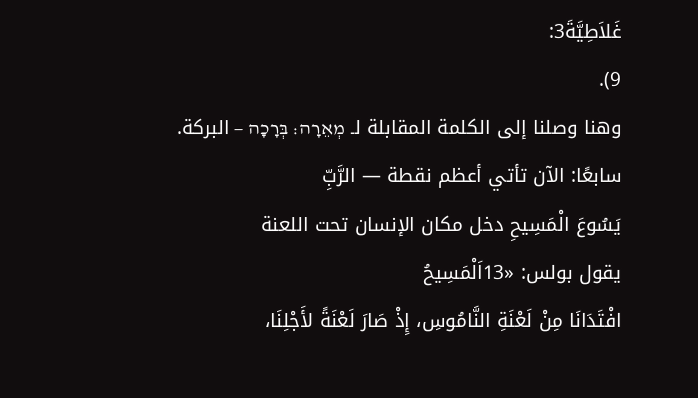غَلاَطِيَّةَ3:
9).
وهنا وصلنا إلى الكلمة المقابلة لـ מְאֵרָה: בְּרָכָה — البركة.
سابعًا: الآن تأتي أعظم نقطة — الرَّبِّ
يَسُوعَ الْمَسِيحِ دخل مكان الإنسان تحت اللعنة
يقول بولس: «13اَلْمَسِيحُ
افْتَدَانَا مِنْ لَعْنَةِ النَّامُوسِ، إِذْ صَارَ لَعْنَةً لأَجْلِنَا،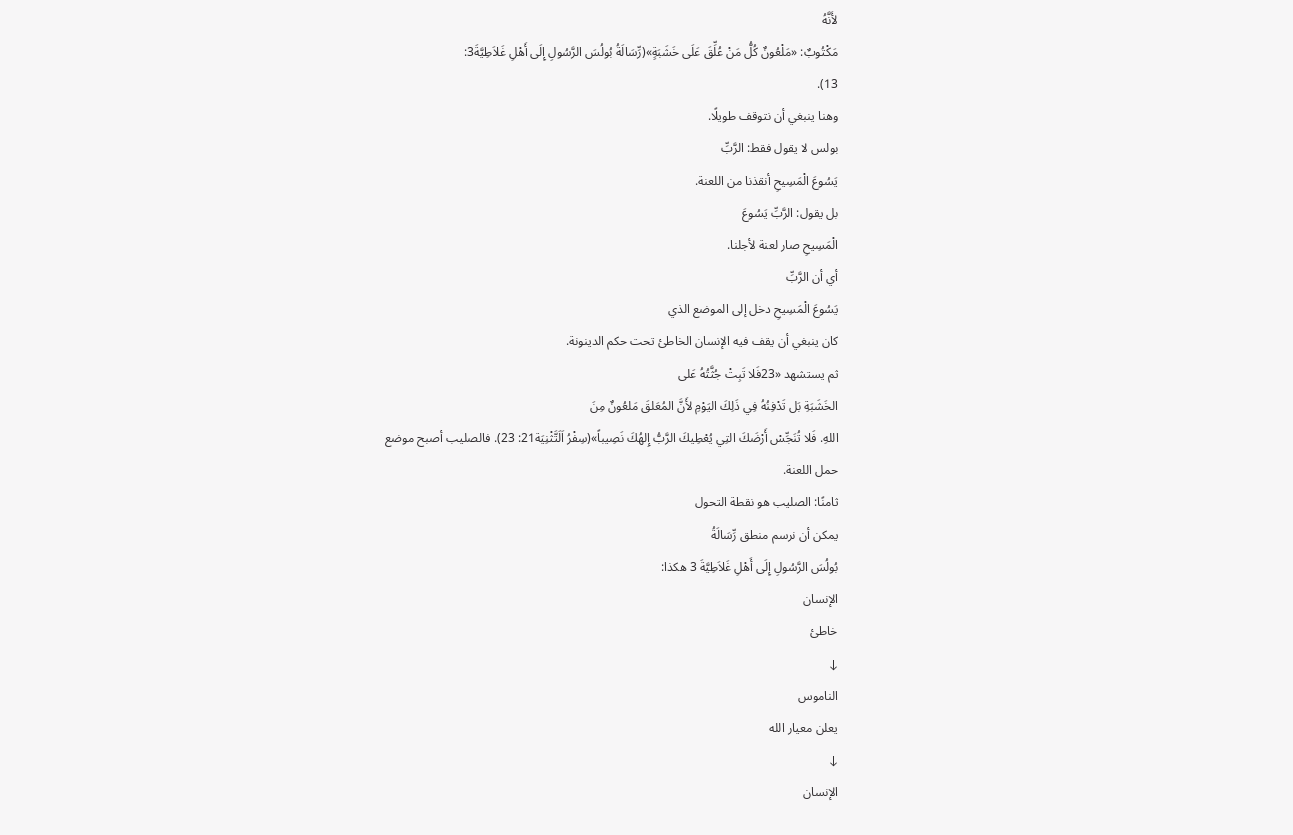لأَنَّهُ
مَكْتُوبٌ: «مَلْعُونٌ كُلُّ مَنْ عُلِّقَ عَلَى خَشَبَةٍ»(رِّسَالَةُ بُولُسَ الرَّسُولِ إِلَى أَهْلِ غَلاَطِيَّةَ3:
13).
وهنا ينبغي أن نتوقف طويلًا.
بولس لا يقول فقط: الرَّبِّ
يَسُوعَ الْمَسِيحِ أنقذنا من اللعنة.
بل يقول: الرَّبِّ يَسُوعَ
الْمَسِيحِ صار لعنة لأجلنا.
أي أن الرَّبِّ
يَسُوعَ الْمَسِيحِ دخل إلى الموضع الذي
كان ينبغي أن يقف فيه الإنسان الخاطئ تحت حكم الدينونة.
ثم يستشهد «23فَلا تَبِتْ جُثَّتُهُ عَلى
الخَشَبَةِ بَل تَدْفِنُهُ فِي ذَلِكَ اليَوْمِ لأَنَّ المُعَلقَ مَلعُونٌ مِنَ
اللهِ. فَلا تُنَجِّسْ أَرْضَكَ التِي يُعْطِيكَ الرَّبُّ إِلهُكَ نَصِيباً»(سِفْرُ اَلَتَّثْنِيَة21: 23). فالصليب أصبح موضع
حمل اللعنة.
ثامنًا: الصليب هو نقطة التحول
يمكن أن نرسم منطق رِّسَالَةُ
بُولُسَ الرَّسُولِ إِلَى أَهْلِ غَلاَطِيَّةَ 3 هكذا:
الإنسان
خاطئ
↓
الناموس
يعلن معيار الله
↓
الإنسان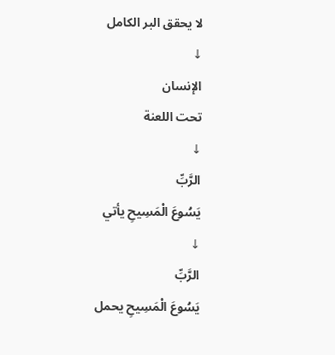لا يحقق البر الكامل
↓
الإنسان
تحت اللعنة
↓
الرَّبِّ
يَسُوعَ الْمَسِيحِ يأتي
↓
الرَّبِّ
يَسُوعَ الْمَسِيحِ يحمل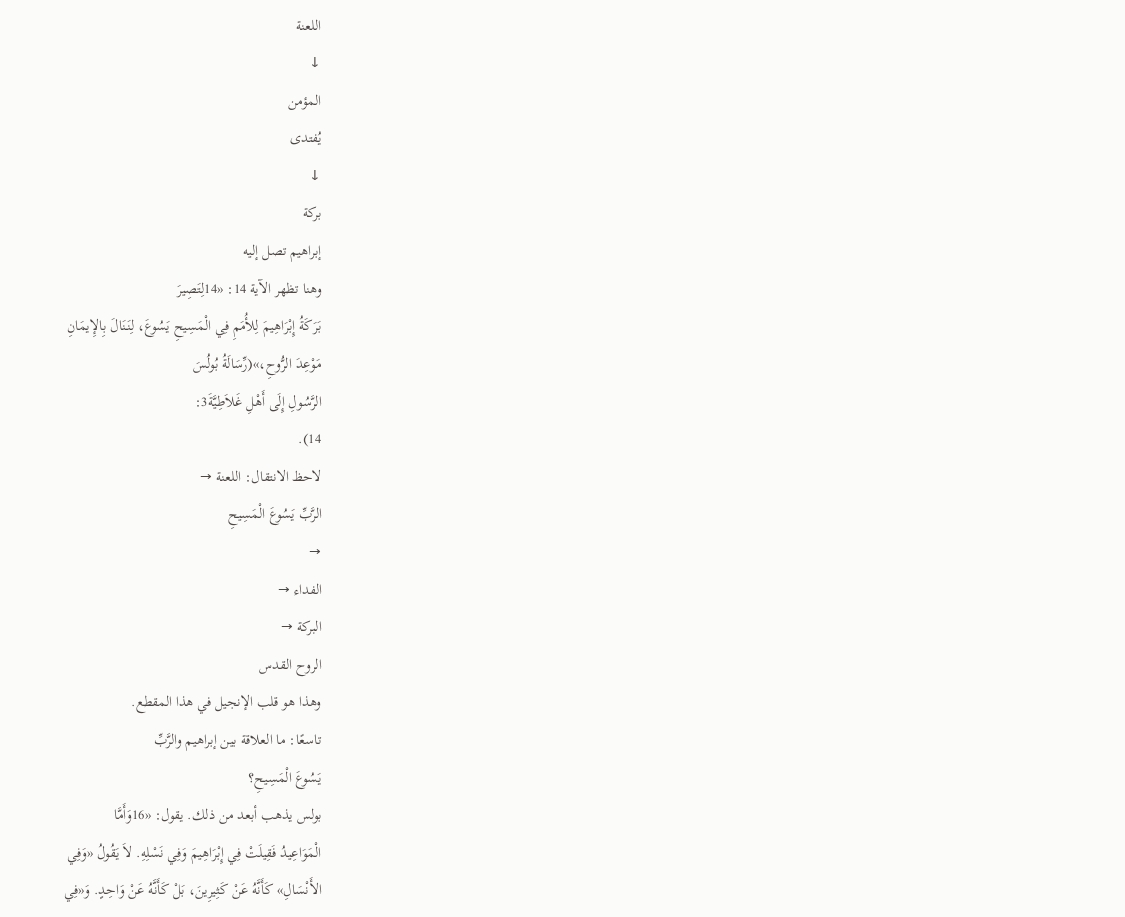اللعنة
↓
المؤمن
يُفتدى
↓
بركة
إبراهيم تصل إليه
وهنا تظهر الآية 14: «14لِتَصِيرَ
بَرَكَةُ إِبْرَاهِيمَ لِلأُمَمِ فِي الْمَسِيحِ يَسُوعَ، لِنَنَالَ بِالإِيمَانِ
مَوْعِدَ الرُّوحِ،»(رِّسَالَةُ بُولُسَ
الرَّسُولِ إِلَى أَهْلِ غَلاَطِيَّةَ3:
14).
لاحظ الانتقال: اللعنة →
الرَّبِّ يَسُوعَ الْمَسِيحِ
→
الفداء →
البركة →
الروح القدس
وهذا هو قلب الإنجيل في هذا المقطع.
تاسعًا: ما العلاقة بين إبراهيم والرَّبِّ
يَسُوعَ الْمَسِيحِ؟
بولس يذهب أبعد من ذلك. يقول: «16وَأَمَّا
الْمَوَاعِيدُ فَقِيلَتْ فِي إِبْرَاهِيمَ وَفِي نَسْلِهِ. لاَ يَقُولُ «وَفِي
الأَنْسَالِ» كَأَنَّهُ عَنْ كَثِيرِينَ، بَلْ كَأَنَّهُ عَنْ وَاحِدٍ. وَ«فِي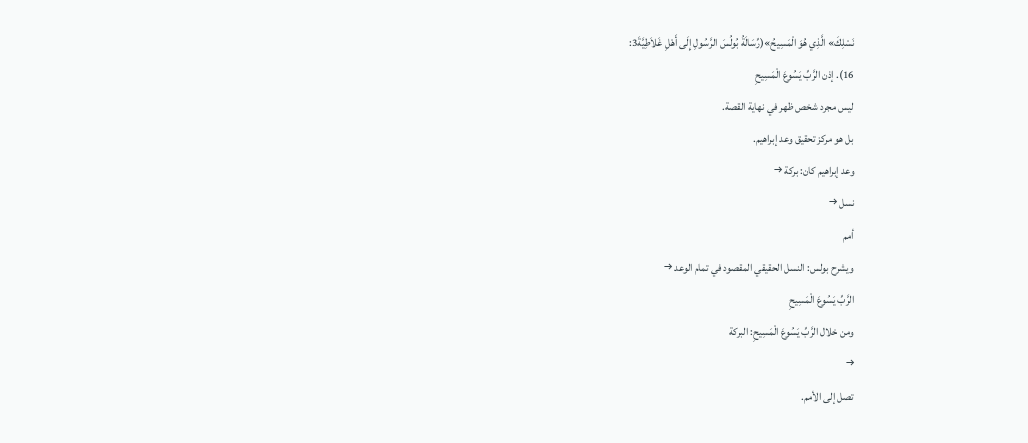نَسْلِكَ» الَّذِي هُوَ الْمَسِيحُ»(رِّسَالَةُ بُولُسَ الرَّسُولِ إِلَى أَهْلِ غَلاَطِيَّةَ3:
16). إذن الرَّبِّ يَسُوعَ الْمَسِيحِ
ليس مجرد شخص ظهر في نهاية القصة.
بل هو مركز تحقيق وعد إبراهيم.
وعد إبراهيم كان: بركة →
نسل →
أمم
ويشرح بولس: النسل الحقيقي المقصود في تمام الوعد →
الرَّبِّ يَسُوعَ الْمَسِيحِ
ومن خلال الرَّبِّ يَسُوعَ الْمَسِيحِ: البركة
→
تصل إلى الأمم.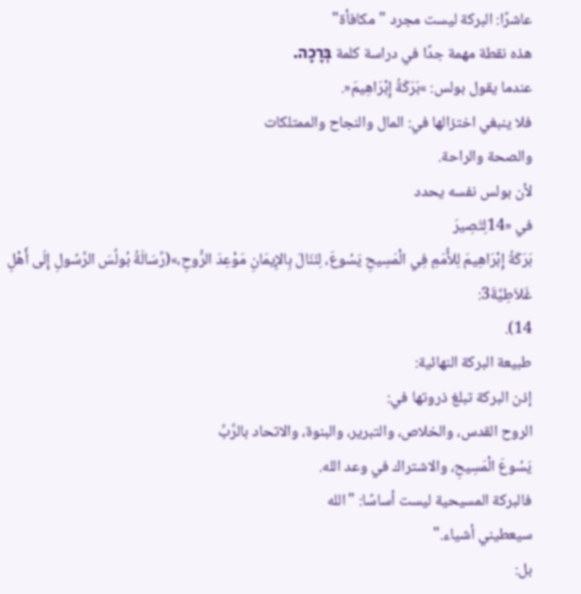عاشرًا: البركة ليست مجرد "مكافأة"
هذه نقطة مهمة جدًا في دراسة كلمة בְּרָכָה.
عندما يقول بولس: »بَرَكَةُ إِبْرَاهِيمَ«.
فلا ينبغي اختزالها في: المال والنجاح والممتلكات
والصحة والراحة.
لأن بولس نفسه يحدد
في «14لِتَصِيرَ
بَرَكَةُ إِبْرَاهِيمَ لِلأُمَمِ فِي الْمَسِيحِ يَسُوعَ، لِنَنَالَ بِالإِيمَانِ مَوْعِدَ الرُّوحِ،»(رِّسَالَةُ بُولُسَ الرَّسُولِ إِلَى أَهْلِ غَلاَطِيَّةَ3:
14).
طبيعة البركة النهائية:
إذن البركة تبلغ ذروتها في:
الروح القدس، والخلاص، والتبرير، والبنوة، والاتحاد بالرَّبِّ
يَسُوعَ الْمَسِيحِ، والاشتراك في وعد الله.
فالبركة المسيحية ليست أساسًا: "الله
سيعطيني أشياء."
بل: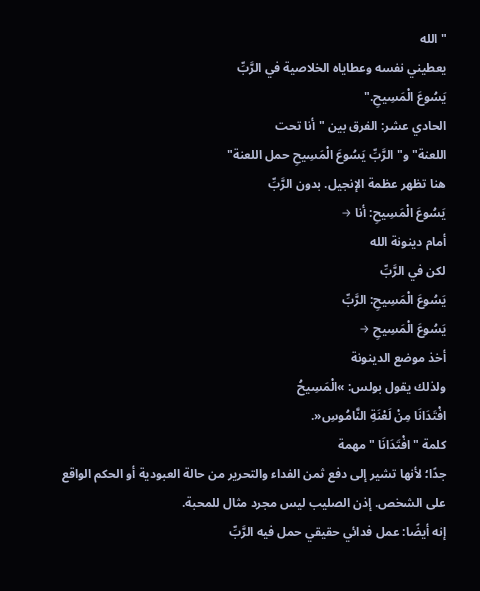"الله
يعطيني نفسه وعطاياه الخلاصية في الرَّبِّ
يَسُوعَ الْمَسِيحِ."
الحادي عشر: الفرق بين "أنا تحت
اللعنة" و" الرَّبِّ يَسُوعَ الْمَسِيحِ حمل اللعنة"
هنا تظهر عظمة الإنجيل. بدون الرَّبِّ
يَسُوعَ الْمَسِيحِ: أنا →
أمام دينونة الله
لكن في الرَّبِّ
يَسُوعَ الْمَسِيحِ: الرَّبِّ
يَسُوعَ الْمَسِيحِ →
أخذ موضع الدينونة
ولذلك يقول بولس: »الْمَسِيحُ
افْتَدَانَا مِنْ لَعْنَةِ النَّامُوسِ«.
كلمة "افْتَدَانَا "مهمة
جدًا؛ لأنها تشير إلى دفع ثمن الفداء والتحرير من حالة العبودية أو الحكم الواقع
على الشخص. إذن الصليب ليس مجرد مثال للمحبة.
إنه أيضًا: عمل فدائي حقيقي حمل فيه الرَّبِّ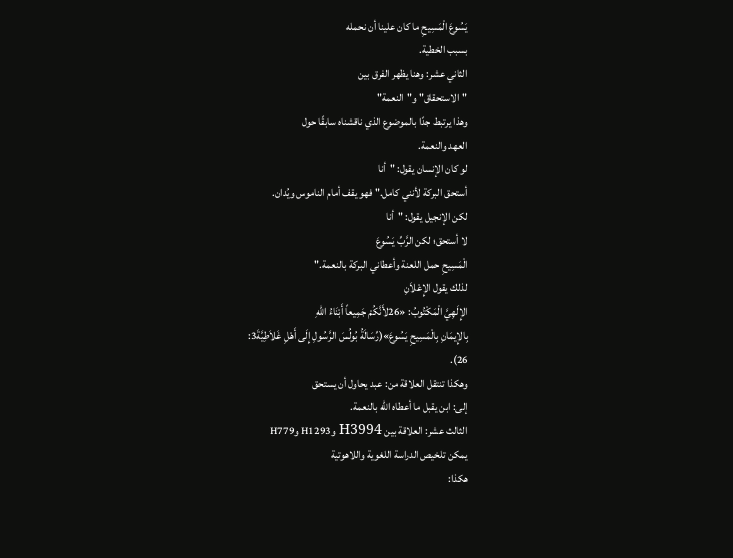يَسُوعَ الْمَسِيحِ ما كان علينا أن نحمله
بسبب الخطية.
الثاني عشر: وهنا يظهر الفرق بين
"الاستحقاق" و"النعمة"
وهذا يرتبط جدًا بالموضوع الذي ناقشناه سابقًا حول
العهد والنعمة.
لو كان الإنسان يقول: "أنا
أستحق البركة لأنني كامل." فهو يقف أمام الناموس ويُدان.
لكن الإنجيل يقول: "أنا
لا أستحق؛ لكن الرَّبِّ يَسُوعَ
الْمَسِيحِ حمل اللعنة وأعطاني البركة بالنعمة."
لذلك يقول الإِعْلاَنِ
الإِلَهِيَّ الْمَكْتُوبُ: «26لأَنَّكُمْ جَمِيعاً أَبْنَاءُ اللهِ
بِالإِيمَانِ بِالْمَسِيحِ يَسُوعَ»(رِّسَالَةُ بُولُسَ الرَّسُولِ إِلَى أَهْلِ غَلاَطِيَّةَ3:
26).
وهكذا تنتقل العلاقة من: عبد يحاول أن يستحق
إلى: ابن يقبل ما أعطاه الله بالنعمة.
الثالث عشر: العلاقة بين H3994 وH1293 وH779
يمكن تلخيص الدراسة اللغوية واللاهوتية
هكذا: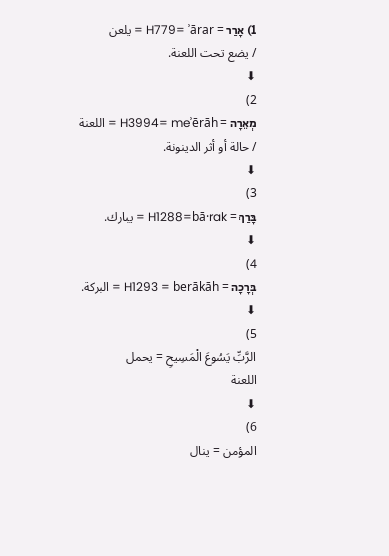1) אָרַר = H779= ʾārar = يلعن
/ يضع تحت اللعنة.
⬇
2)
מְאֵרָה = H3994= meʾērāh = اللعنة
/ حالة أو أثر الدينونة.
⬇
3)
בָּרַךְ = H1288=bā·rak = يبارك.
⬇
4)
בְּרָכָה = H1293 = berākāh = البركة.
⬇
5)
الرَّبِّ يَسُوعَ الْمَسِيحِ = يحمل
اللعنة
⬇
6)
المؤمن = ينال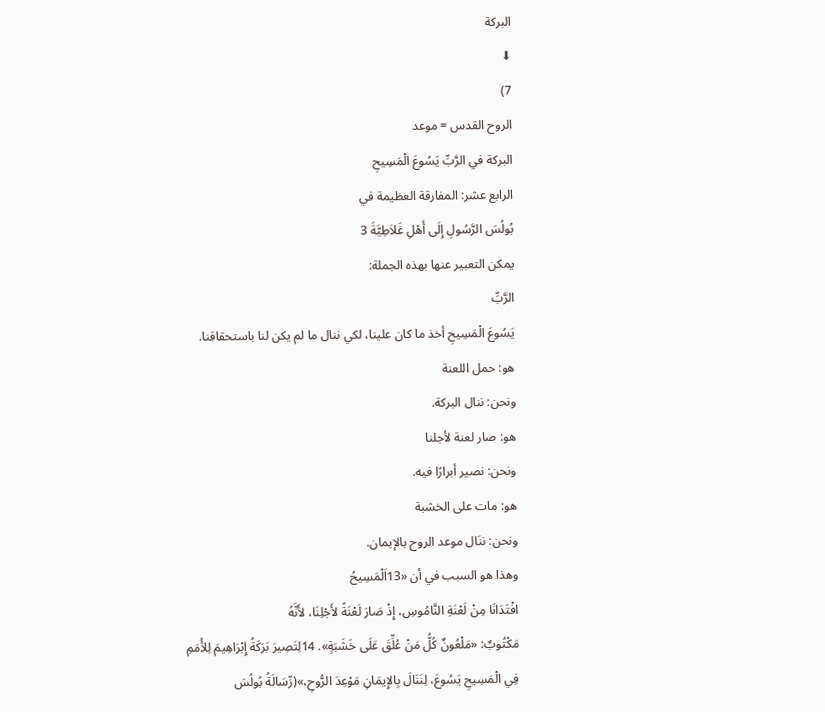البركة
⬇
7)
الروح القدس = موعد
البركة في الرَّبِّ يَسُوعَ الْمَسِيحِ
الرابع عشر: المفارقة العظيمة في
بُولُسَ الرَّسُولِ إِلَى أَهْلِ غَلاَطِيَّةَ 3
يمكن التعبير عنها بهذه الجملة:
الرَّبِّ
يَسُوعَ الْمَسِيحِ أخذ ما كان علينا، لكي ننال ما لم يكن لنا باستحقاقنا.
هو: حمل اللعنة
ونحن: ننال البركة.
هو: صار لعنة لأجلنا
ونحن: نصير أبرارًا فيه.
هو: مات على الخشبة
ونحن: ننَال موعد الروح بالإيمان.
وهذا هو السبب في أن «13اَلْمَسِيحُ
افْتَدَانَا مِنْ لَعْنَةِ النَّامُوسِ، إِذْ صَارَ لَعْنَةً لأَجْلِنَا، لأَنَّهُ
مَكْتُوبٌ: «مَلْعُونٌ كُلُّ مَنْ عُلِّقَ عَلَى خَشَبَةٍ». 14لِتَصِيرَ بَرَكَةُ إِبْرَاهِيمَ لِلأُمَمِ
فِي الْمَسِيحِ يَسُوعَ، لِنَنَالَ بِالإِيمَانِ مَوْعِدَ الرُّوحِ،»(رِّسَالَةُ بُولُسَ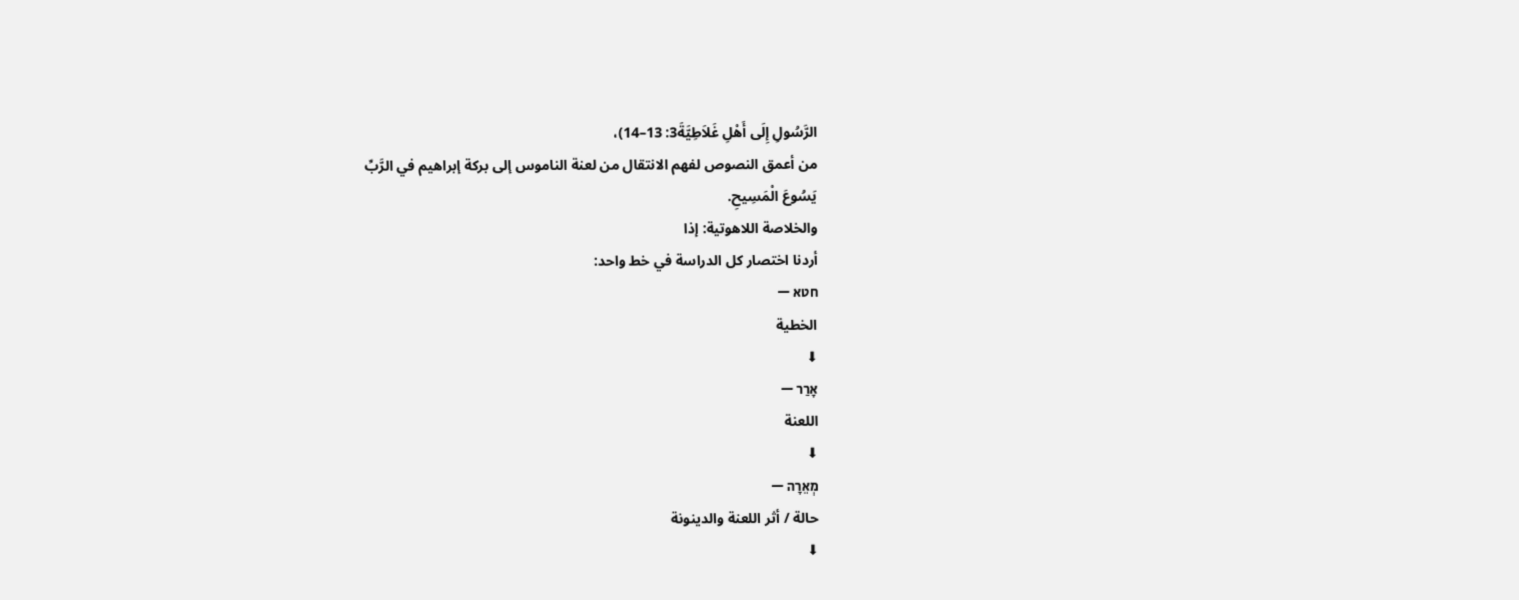الرَّسُولِ إِلَى أَهْلِ غَلاَطِيَّةَ3: 13–14)،
من أعمق النصوص لفهم الانتقال من لعنة الناموس إلى بركة إبراهيم في الرَّبِّ
يَسُوعَ الْمَسِيحِ.
والخلاصة اللاهوتية: إذا
أردنا اختصار كل الدراسة في خط واحد:
חטא —
الخطية
⬇
אָרַר —
اللعنة
⬇
מְאֵרָה —
حالة / أثر اللعنة والدينونة
⬇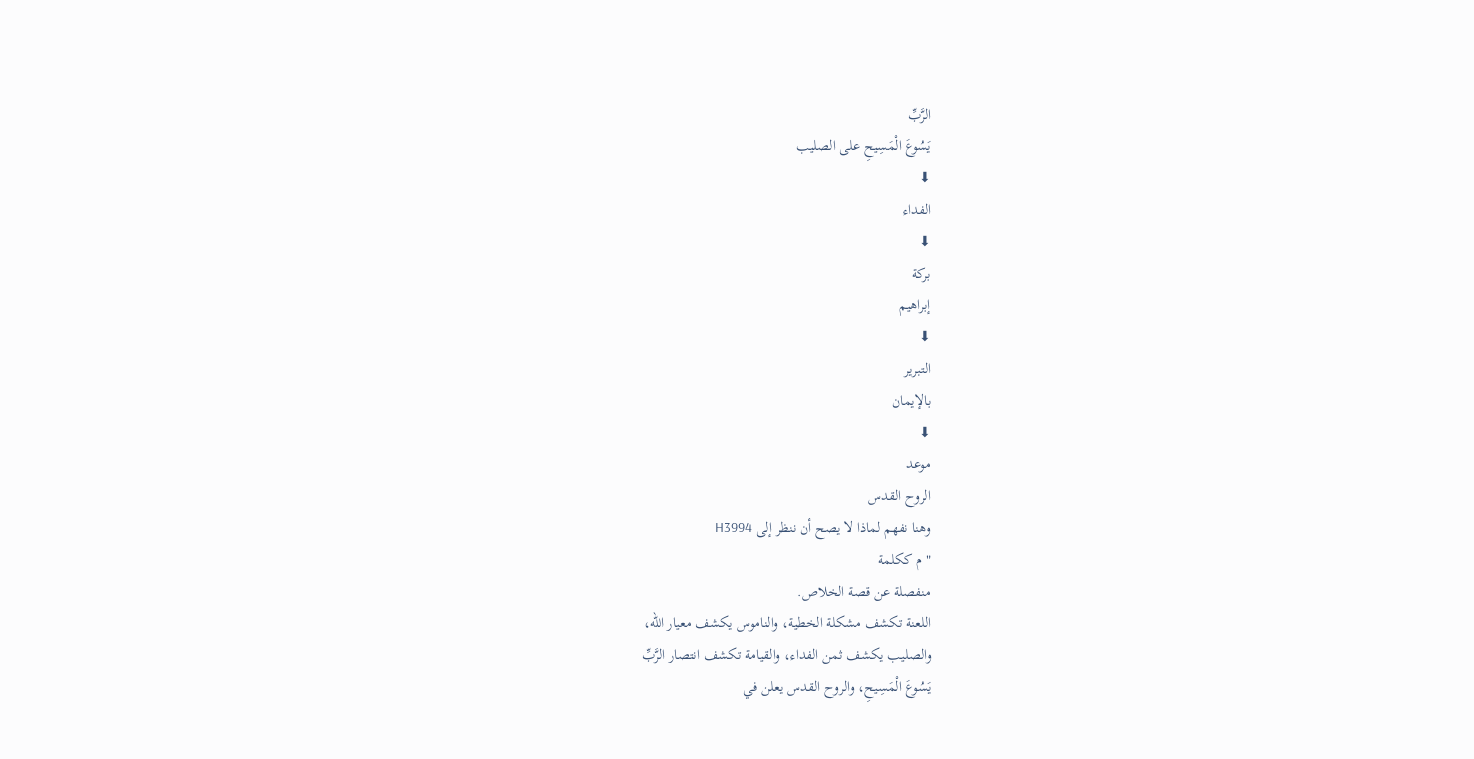الرَّبِّ
يَسُوعَ الْمَسِيحِ على الصليب
⬇
الفداء
⬇
بركة
إبراهيم
⬇
التبرير
بالإيمان
⬇
موعد
الروح القدس
وهنا نفهم لماذا لا يصح أن ننظر إلى H3994
" م ككلمة
منفصلة عن قصة الخلاص.
اللعنة تكشف مشكلة الخطية، والناموس يكشف معيار الله،
والصليب يكشف ثمن الفداء، والقيامة تكشف انتصار الرَّبِّ
يَسُوعَ الْمَسِيحِ، والروح القدس يعلن في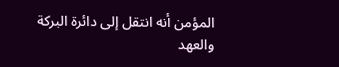المؤمن أنه انتقل إلى دائرة البركة والعهد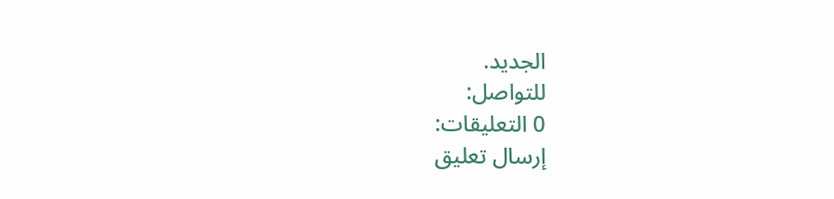الجديد.
للتواصل:
0 التعليقات:
إرسال تعليق